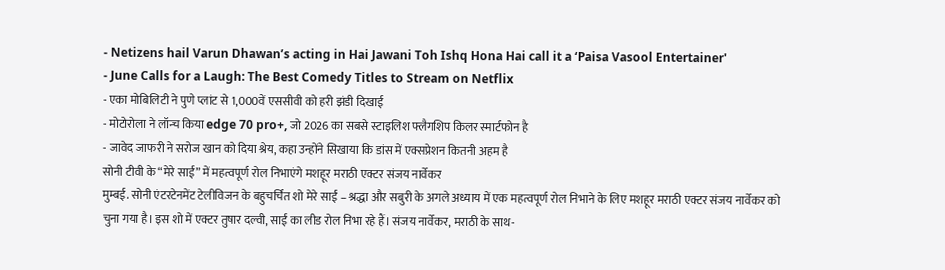- Netizens hail Varun Dhawan’s acting in Hai Jawani Toh Ishq Hona Hai call it a ‘Paisa Vasool Entertainer'
- June Calls for a Laugh: The Best Comedy Titles to Stream on Netflix
- एका मोबिलिटी ने पुणे प्लांट से 1,000वें एससीवी को हरी झंडी दिखाई
- मोटोरोला ने लॉन्च किया edge 70 pro+, जो 2026 का सबसे स्टाइलिश फ्लैगशिप किलर स्मार्टफोन है
- जावेद जाफरी ने सरोज खान को दिया श्रेय, कहा उन्होंने सिखाया कि डांस में एक्सप्रेशन कितनी अहम है
सोनी टीवी के “मेरे साईं” में महत्वपूर्ण रोल निभाएंगे मशहूर मराठी एक्टर संजय नार्वेकर
मुम्बई. सोनी एंटरटेनमेंट टेलीविजन के बहुचर्चित शो मेरे साईं – श्रद्धा और सबुरी के अगले अध्याय में एक महत्वपूर्ण रोल निभाने के लिए मशहूर मराठी एक्टर संजय नार्वेकर को चुना गया है। इस शो में एक्टर तुषार दल्वी, साईं का लीड रोल निभा रहे हैं। संजय नार्वेकर, मराठी के साथ-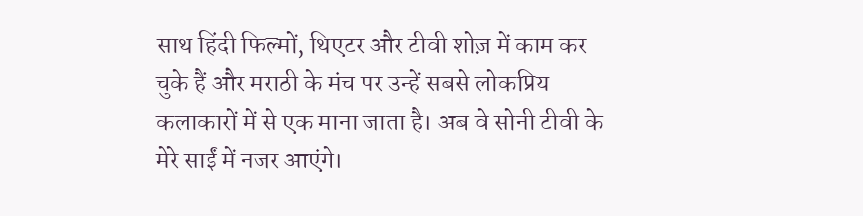साथ हिंदी फिल्मों, थिएटर और टीवी शोज़ में काम कर चुके हैं और मराठी के मंच पर उन्हें सबसे लोकप्रिय कलाकारों में से एक माना जाता है। अब वे सोनी टीवी के मेरे साईं में नजर आएंगे।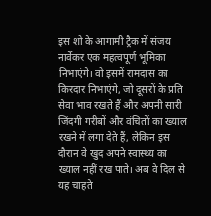इस शो के आगामी ट्रैक में संजय नार्वेकर एक महत्वपूर्ण भूमिका निभाएंगे। वो इसमें रामदास का किरदार निभाएंगे, जो दूसरों के प्रति सेवा भाव रखते हैं और अपनी सारी जिंदगी गरीबों और वंचितों का ख्याल रखने में लगा देते हैं, लेकिन इस दौरान वे खुद अपने स्वास्थ्य का ख्याल नहीं रख पाते। अब वे दिल से यह चाहते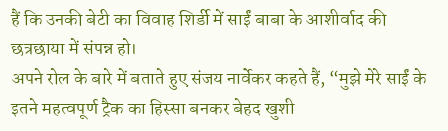हैं कि उनकी बेटी का विवाह शिर्डी में साईं बाबा के आशीर्वाद की छत्रछाया में संपन्न हो।
अपने रोल के बारे में बताते हुए संजय नार्वेकर कहते हैं, “मुझे मेरे साईं के इतने महत्वपूर्ण ट्रैक का हिस्सा बनकर बेहद खुशी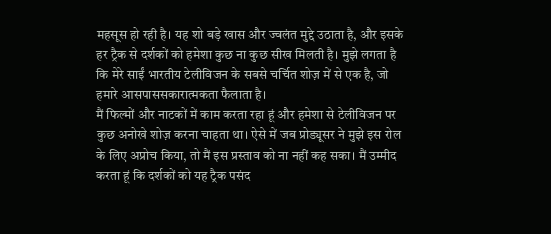महसूस हो रही है। यह शो बड़े खास और ज्वलंत मुद्दे उठाता है, और इसके हर ट्रैक से दर्शकों को हमेशा कुछ ना कुछ सीख मिलती है। मुझे लगता है कि मेरे साईं भारतीय टेलीविजन के सबसे चर्चित शोज़ में से एक है, जो हमारे आसपाससकारात्मकता फैलाता है।
मैं फिल्मों और नाटकों में काम करता रहा हूं और हमेशा से टेलीविजन पर कुछ अनोखे शोज़ करना चाहता था। ऐसे में जब प्रोड्यूसर ने मुझे इस रोल के लिए अप्रोच किया, तो मैं इस प्रस्ताव को ना नहीं कह सका। मैं उम्मीद करता हूं कि दर्शकों को यह ट्रैक पसंद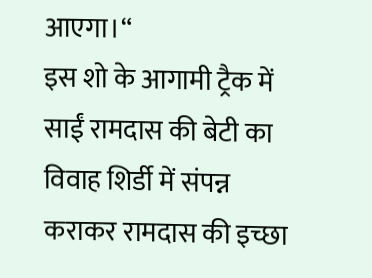आएगा।“
इस शो के आगामी ट्रैक में साईं रामदास की बेटी का विवाह शिर्डी में संपन्न कराकर रामदास की इच्छा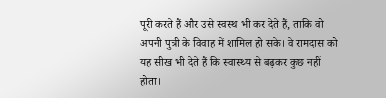पूरी करते हैं और उसे स्वस्थ भी कर देते हैं, ताकि वो अपनी पुत्री के विवाह में शामिल हो सके। वे रामदास को यह सीख भी देते हैं कि स्वास्थ्य से बढ़कर कुछ नहीं होता।